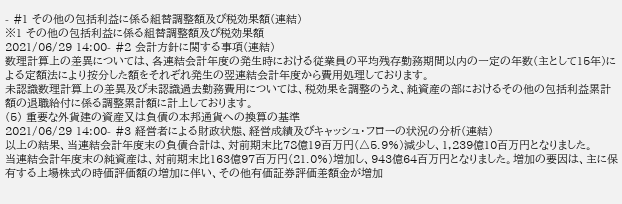- #1 その他の包括利益に係る組替調整額及び税効果額(連結)
※1 その他の包括利益に係る組替調整額及び税効果額
2021/06/29 14:00- #2 会計方針に関する事項(連結)
数理計算上の差異については、各連結会計年度の発生時における従業員の平均残存勤務期間以内の一定の年数(主として15年)による定額法により按分した額をそれぞれ発生の翌連結会計年度から費用処理しております。
未認識数理計算上の差異及び未認識過去勤務費用については、税効果を調整のうえ、純資産の部におけるその他の包括利益累計額の退職給付に係る調整累計額に計上しております。
(5) 重要な外貨建の資産又は負債の本邦通貨への換算の基準
2021/06/29 14:00- #3 経営者による財政状態、経営成績及びキャッシュ・フローの状況の分析(連結)
以上の結果、当連結会計年度末の負債合計は、対前期末比78億19百万円(△5.9%)減少し、1,239億10百万円となりました。
当連結会計年度末の純資産は、対前期末比163億97百万円(21.0%)増加し、943億64百万円となりました。増加の要因は、主に保有する上場株式の時価評価額の増加に伴い、その他有価証券評価差額金が増加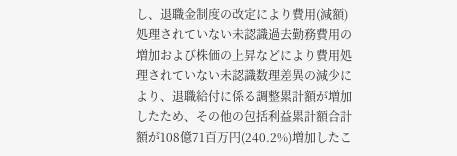し、退職金制度の改定により費用(減額)処理されていない未認識過去勤務費用の増加および株価の上昇などにより費用処理されていない未認識数理差異の減少により、退職給付に係る調整累計額が増加したため、その他の包括利益累計額合計額が108億71百万円(240.2%)増加したこ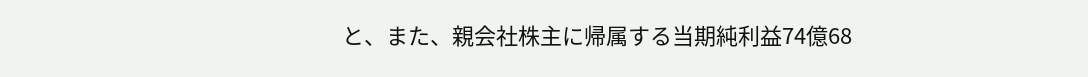と、また、親会社株主に帰属する当期純利益74億68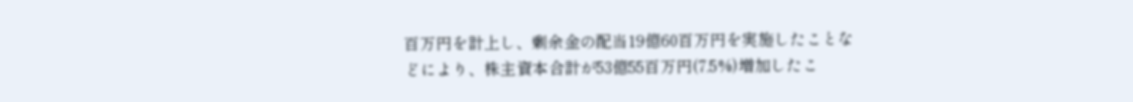百万円を計上し、剰余金の配当19億60百万円を実施したことなどにより、株主資本合計が53億55百万円(7.5%)増加したこ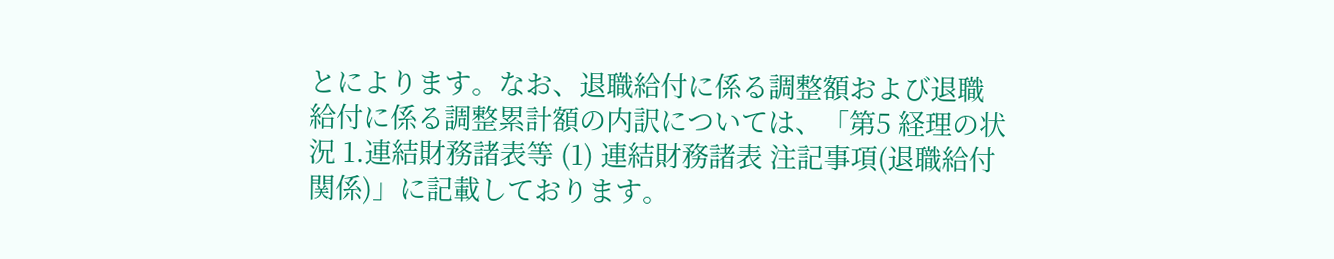とによります。なお、退職給付に係る調整額および退職給付に係る調整累計額の内訳については、「第5 経理の状況 1.連結財務諸表等 (1) 連結財務諸表 注記事項(退職給付関係)」に記載しております。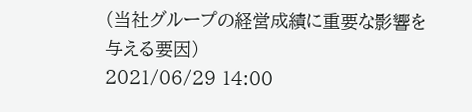(当社グループの経営成績に重要な影響を与える要因)
2021/06/29 14:00